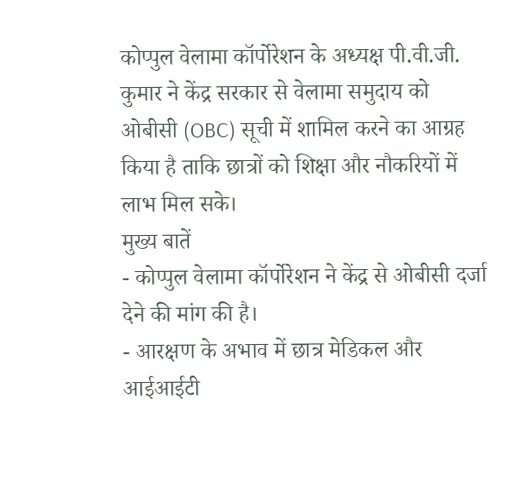कोप्पुल वेलामा कॉर्पोरेशन के अध्यक्ष पी.वी.जी. कुमार ने केंद्र सरकार से वेलामा समुदाय को ओबीसी (OBC) सूची में शामिल करने का आग्रह किया है ताकि छात्रों को शिक्षा और नौकरियों में लाभ मिल सके।
मुख्य बातें
- कोप्पुल वेलामा कॉर्पोरेशन ने केंद्र से ओबीसी दर्जा देने की मांग की है।
- आरक्षण के अभाव में छात्र मेडिकल और आईआईटी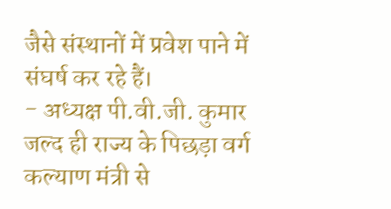जैसे संस्थानों में प्रवेश पाने में संघर्ष कर रहे हैं।
- अध्यक्ष पी.वी.जी. कुमार जल्द ही राज्य के पिछड़ा वर्ग कल्याण मंत्री से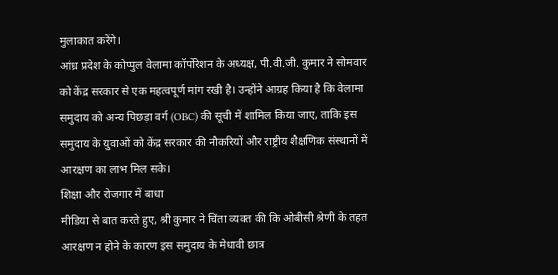मुलाकात करेंगे।
आंध्र प्रदेश के कोप्पुल वेलामा कॉर्पोरेशन के अध्यक्ष, पी.वी.जी. कुमार ने सोमवार को केंद्र सरकार से एक महत्वपूर्ण मांग रखी है। उन्होंने आग्रह किया है कि वेलामा समुदाय को अन्य पिछड़ा वर्ग (OBC) की सूची में शामिल किया जाए, ताकि इस समुदाय के युवाओं को केंद्र सरकार की नौकरियों और राष्ट्रीय शैक्षणिक संस्थानों में आरक्षण का लाभ मिल सके।
शिक्षा और रोजगार में बाधा
मीडिया से बात करते हुए, श्री कुमार ने चिंता व्यक्त की कि ओबीसी श्रेणी के तहत आरक्षण न होने के कारण इस समुदाय के मेधावी छात्र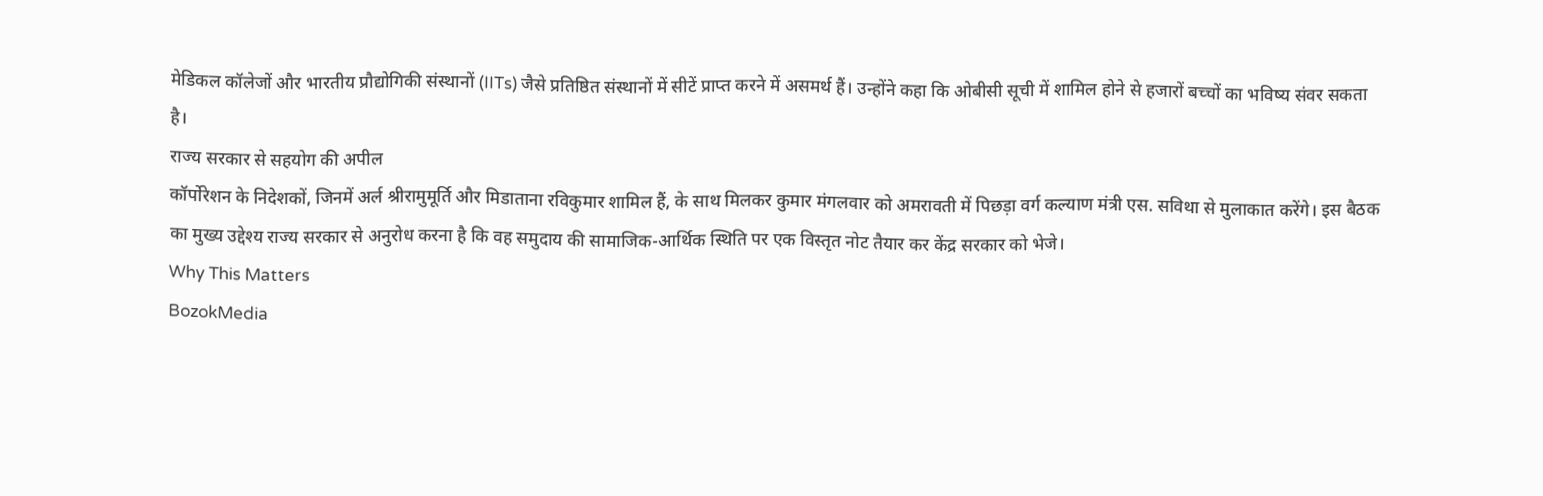मेडिकल कॉलेजों और भारतीय प्रौद्योगिकी संस्थानों (IITs) जैसे प्रतिष्ठित संस्थानों में सीटें प्राप्त करने में असमर्थ हैं। उन्होंने कहा कि ओबीसी सूची में शामिल होने से हजारों बच्चों का भविष्य संवर सकता है।
राज्य सरकार से सहयोग की अपील
कॉर्पोरेशन के निदेशकों, जिनमें अर्ल श्रीरामुमूर्ति और मिडाताना रविकुमार शामिल हैं, के साथ मिलकर कुमार मंगलवार को अमरावती में पिछड़ा वर्ग कल्याण मंत्री एस. सविथा से मुलाकात करेंगे। इस बैठक का मुख्य उद्देश्य राज्य सरकार से अनुरोध करना है कि वह समुदाय की सामाजिक-आर्थिक स्थिति पर एक विस्तृत नोट तैयार कर केंद्र सरकार को भेजे।
Why This Matters
BozokMedia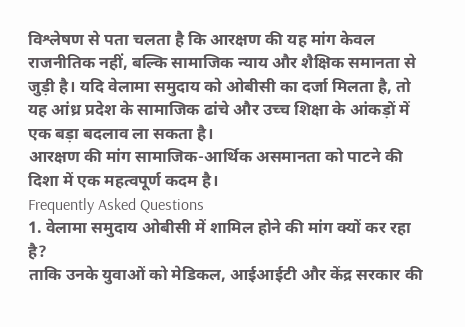विश्लेषण से पता चलता है कि आरक्षण की यह मांग केवल राजनीतिक नहीं, बल्कि सामाजिक न्याय और शैक्षिक समानता से जुड़ी है। यदि वेलामा समुदाय को ओबीसी का दर्जा मिलता है, तो यह आंध्र प्रदेश के सामाजिक ढांचे और उच्च शिक्षा के आंकड़ों में एक बड़ा बदलाव ला सकता है।
आरक्षण की मांग सामाजिक-आर्थिक असमानता को पाटने की दिशा में एक महत्वपूर्ण कदम है।
Frequently Asked Questions
1. वेलामा समुदाय ओबीसी में शामिल होने की मांग क्यों कर रहा है?
ताकि उनके युवाओं को मेडिकल, आईआईटी और केंद्र सरकार की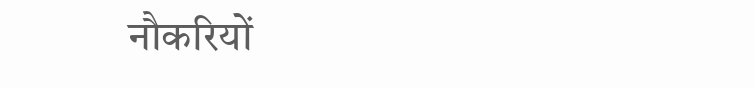नौकरियों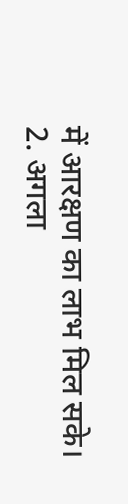में आरक्षण का लाभ मिल सके।
2. अगला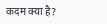कदम क्या है?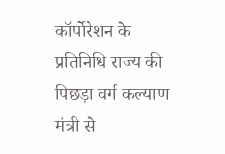कॉर्पोरेशन के प्रतिनिधि राज्य की पिछड़ा वर्ग कल्याण मंत्री से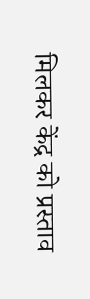मिलकर केंद्र को प्रस्ताव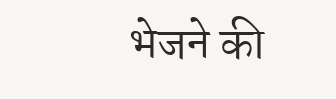भेजने की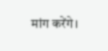मांग करेंगे।